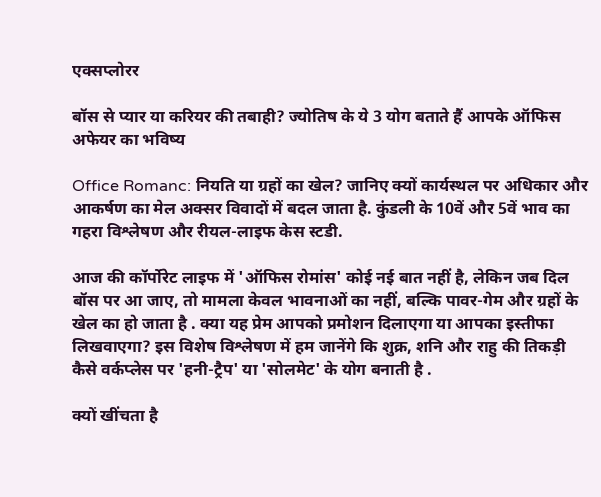एक्सप्लोरर

बॉस से प्यार या करियर की तबाही? ज्योतिष के ये 3 योग बताते हैं आपके ऑफिस अफेयर का भविष्य

Office Romanc: नियति या ग्रहों का खेल? जानिए क्यों कार्यस्थल पर अधिकार और आकर्षण का मेल अक्सर विवादों में बदल जाता है. कुंडली के 10वें और 5वें भाव का गहरा विश्लेषण और रीयल-लाइफ केस स्टडी.

आज की कॉर्पोरेट लाइफ में 'ऑफिस रोमांस' कोई नई बात नहीं है, लेकिन जब दिल बॉस पर आ जाए, तो मामला केवल भावनाओं का नहीं, बल्कि पावर-गेम और ग्रहों के खेल का हो जाता है . क्या यह प्रेम आपको प्रमोशन दिलाएगा या आपका इस्तीफा लिखवाएगा? इस विशेष विश्लेषण में हम जानेंगे कि शुक्र, शनि और राहु की तिकड़ी कैसे वर्कप्लेस पर 'हनी-ट्रैप' या 'सोलमेट' के योग बनाती है .

क्यों खींचता है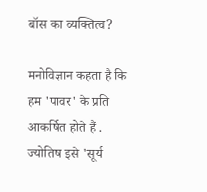बॉस का व्यक्तित्व?

मनोविज्ञान कहता है कि हम 'पावर' के प्रति आकर्षित होते हैं . ज्योतिष इसे 'सूर्य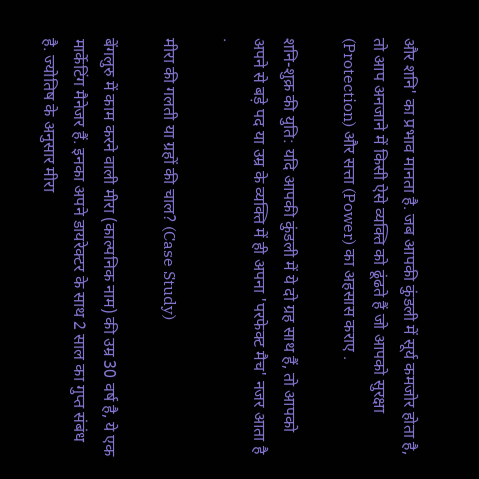और शनि' का प्रभाव मानता है. जब आपकी कुंडली में सूर्य कमजोर होता है, तो आप अनजाने में किसी ऐसे व्यक्ति को ढूंढते हैं जो आपको सुरक्षा (Protection) और सत्ता (Power) का अहसास कराए .

शनि-शुक्र की युति: यदि आपकी कुंडली में ये दो ग्रह साथ हैं, तो आपको अपने से बड़े पद या उम्र के व्यक्ति में ही अपना 'परफेक्ट मैच' नजर आता है .

मीरा की गलती या ग्रहों की चाल? (Case Study)

बेंगलुरु में काम करने वाली मीरा (काल्पनिक नाम) की उम्र 30 वर्ष है, ये एक मार्केटिंग मैनेजर हैं. इनका अपने डायरेक्टर के साथ 2 साल का गुप्त संबंध है. ज्योतिष के अनुसार मीरा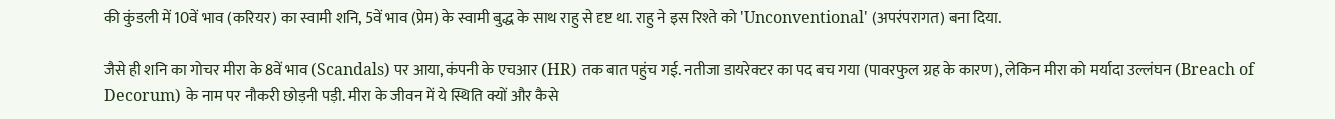की कुंडली में 10वें भाव (करियर) का स्वामी शनि, 5वें भाव (प्रेम) के स्वामी बुद्ध के साथ राहु से दृष्ट था. राहु ने इस रिश्ते को 'Unconventional' (अपरंपरागत) बना दिया.

जैसे ही शनि का गोचर मीरा के 8वें भाव (Scandals) पर आया, कंपनी के एचआर (HR) तक बात पहुंच गई. नतीजा डायरेक्टर का पद बच गया (पावरफुल ग्रह के कारण), लेकिन मीरा को मर्यादा उल्लंघन (Breach of Decorum) के नाम पर नौकरी छोड़नी पड़ी. मीरा के जीवन में ये स्थिति क्यों और कैसे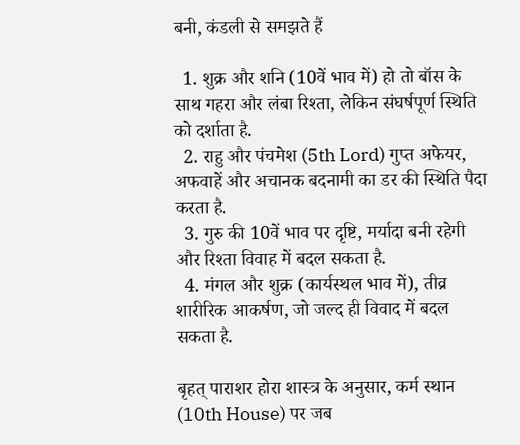बनी, कंडली से समझते हैं

  1. शुक्र और शनि (10वें भाव में) हो तो बॉस के साथ गहरा और लंबा रिश्ता, लेकिन संघर्षपूर्ण स्थिति को दर्शाता है.
  2. राहु और पंचमेश (5th Lord) गुप्त अफेयर, अफवाहें और अचानक बदनामी का डर की स्थिति पैदा करता है.
  3. गुरु की 10वें भाव पर दृष्टि, मर्यादा बनी रहेगी और रिश्ता विवाह में बदल सकता है.
  4. मंगल और शुक्र (कार्यस्थल भाव में), तीव्र शारीरिक आकर्षण, जो जल्द ही विवाद में बदल सकता है.

बृहत् पाराशर होरा शास्त्र के अनुसार, कर्म स्थान (10th House) पर जब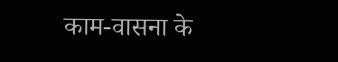काम-वासना के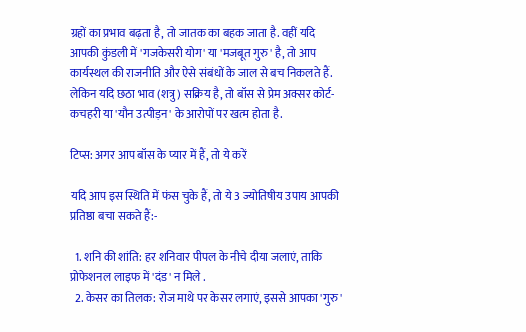ग्रहों का प्रभाव बढ़ता है, तो जातक का बहक जाता है. वहीं यदि आपकी कुंडली में 'गजकेसरी योग' या 'मजबूत गुरु' है, तो आप कार्यस्थल की राजनीति और ऐसे संबंधों के जाल से बच निकलते हैं. लेकिन यदि छठा भाव (शत्रु) सक्रिय है, तो बॉस से प्रेम अक्सर कोर्ट-कचहरी या 'यौन उत्पीड़न' के आरोपों पर खत्म होता है.

टिप्स: अगर आप बॉस के प्यार में हैं, तो ये करें

यदि आप इस स्थिति में फंस चुके हैं, तो ये 3 ज्योतिषीय उपाय आपकी प्रतिष्ठा बचा सकते हैं:-

  1. शनि की शांति: हर शनिवार पीपल के नीचे दीया जलाएं, ताकि प्रोफेशनल लाइफ में 'दंड' न मिले .
  2. केसर का तिलक: रोज माथे पर केसर लगाएं, इससे आपका 'गुरु'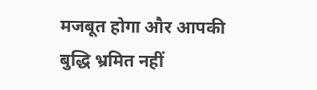मजबूत होगा और आपकी बुद्धि भ्रमित नहीं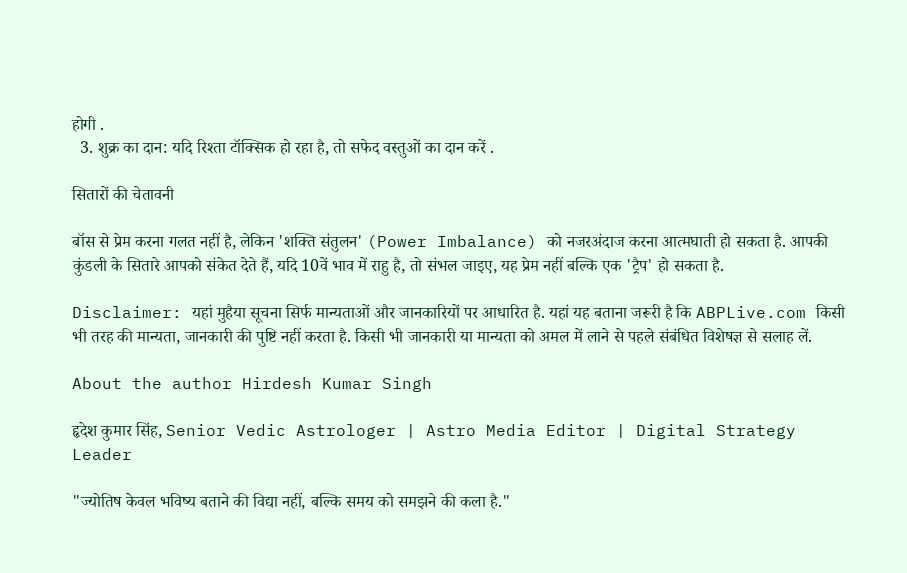होगी .
  3. शुक्र का दान: यदि रिश्ता टॉक्सिक हो रहा है, तो सफेद वस्तुओं का दान करें .

सितारों की चेतावनी

बॉस से प्रेम करना गलत नहीं है, लेकिन 'शक्ति संतुलन' (Power Imbalance) को नजरअंदाज करना आत्मघाती हो सकता है. आपकी कुंडली के सितारे आपको संकेत देते हैं, यदि 10वें भाव में राहु है, तो संभल जाइए, यह प्रेम नहीं बल्कि एक 'ट्रैप' हो सकता है.

Disclaimer: यहां मुहैया सूचना सिर्फ मान्यताओं और जानकारियों पर आधारित है. यहां यह बताना जरूरी है कि ABPLive.com किसी भी तरह की मान्यता, जानकारी की पुष्टि नहीं करता है. किसी भी जानकारी या मान्यता को अमल में लाने से पहले संबंधित विशेषज्ञ से सलाह लें.

About the author Hirdesh Kumar Singh

हृदेश कुमार सिंह, Senior Vedic Astrologer | Astro Media Editor | Digital Strategy Leader

"ज्योतिष केवल भविष्य बताने की विद्या नहीं, बल्कि समय को समझने की कला है."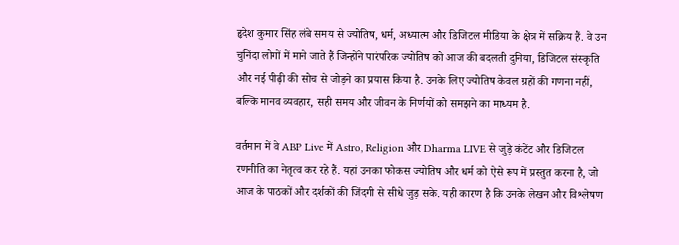हृदेश कुमार सिंह लंबे समय से ज्योतिष, धर्म, अध्यात्म और डिजिटल मीडिया के क्षेत्र में सक्रिय हैं. वे उन चुनिंदा लोगों में माने जाते हैं जिन्होंने पारंपरिक ज्योतिष को आज की बदलती दुनिया, डिजिटल संस्कृति और नई पीढ़ी की सोच से जोड़ने का प्रयास किया है. उनके लिए ज्योतिष केवल ग्रहों की गणना नहीं, बल्कि मानव व्यवहार, सही समय और जीवन के निर्णयों को समझने का माध्यम है.

वर्तमान में वे ABP Live में Astro, Religion और Dharma LIVE से जुड़े कंटेंट और डिजिटल रणनीति का नेतृत्व कर रहे हैं. यहां उनका फोकस ज्योतिष और धर्म को ऐसे रूप में प्रस्तुत करना है, जो आज के पाठकों और दर्शकों की जिंदगी से सीधे जुड़ सके. यही कारण है कि उनके लेखन और विश्लेषण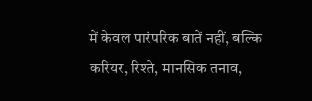में केवल पारंपरिक बातें नहीं, बल्कि करियर, रिश्ते, मानसिक तनाव,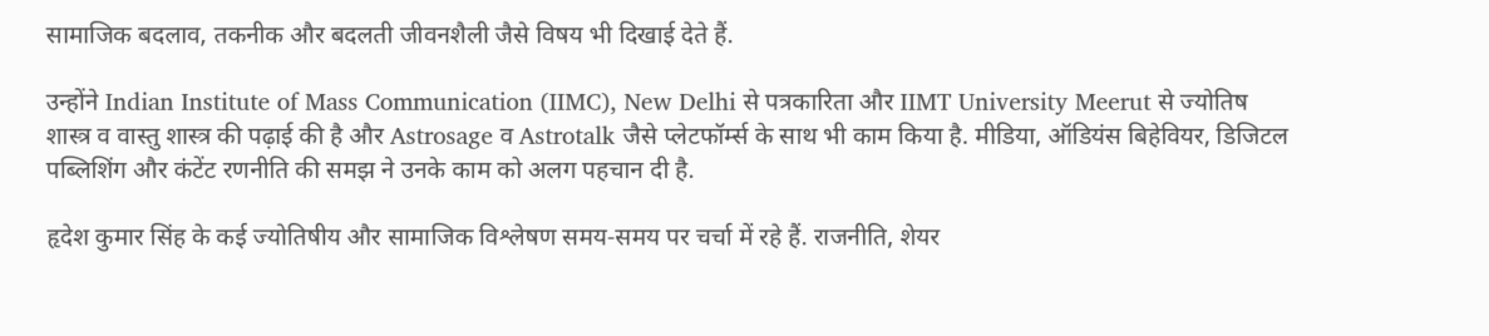सामाजिक बदलाव, तकनीक और बदलती जीवनशैली जैसे विषय भी दिखाई देते हैं.

उन्होंने Indian Institute of Mass Communication (IIMC), New Delhi से पत्रकारिता और IIMT University Meerut से ज्योतिष शास्त्र व वास्तु शास्त्र की पढ़ाई की है और Astrosage व Astrotalk जैसे प्लेटफॉर्म्स के साथ भी काम किया है. मीडिया, ऑडियंस बिहेवियर, डिजिटल पब्लिशिंग और कंटेंट रणनीति की समझ ने उनके काम को अलग पहचान दी है.

हृदेश कुमार सिंह के कई ज्योतिषीय और सामाजिक विश्लेषण समय-समय पर चर्चा में रहे हैं. राजनीति, शेयर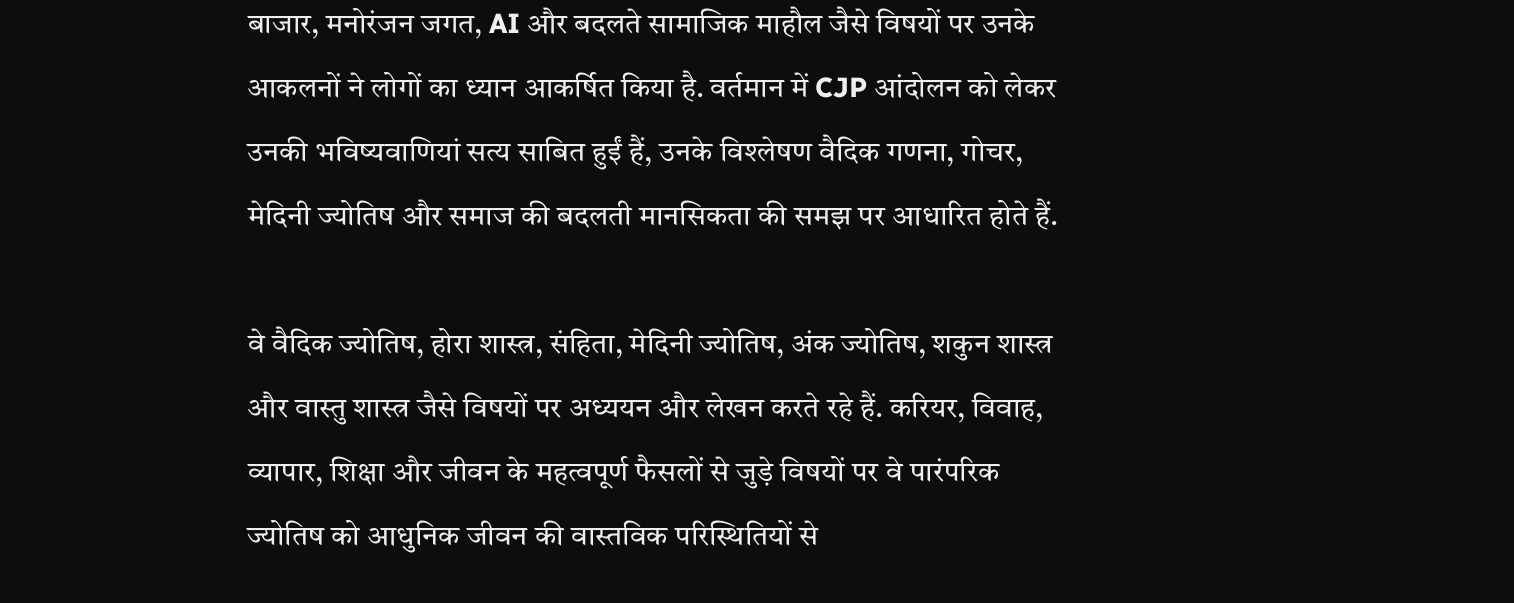बाजार, मनोरंजन जगत, AI और बदलते सामाजिक माहौल जैसे विषयों पर उनके आकलनों ने लोगों का ध्यान आकर्षित किया है. वर्तमान में CJP आंदोलन को लेकर उनकी भविष्यवाणियां सत्य साबित हुईं हैं, उनके विश्लेषण वैदिक गणना, गोचर, मेदिनी ज्योतिष और समाज की बदलती मानसिकता की समझ पर आधारित होते हैं.

वे वैदिक ज्योतिष, होरा शास्त्र, संहिता, मेदिनी ज्योतिष, अंक ज्योतिष, शकुन शास्त्र और वास्तु शास्त्र जैसे विषयों पर अध्ययन और लेखन करते रहे हैं. करियर, विवाह, व्यापार, शिक्षा और जीवन के महत्वपूर्ण फैसलों से जुड़े विषयों पर वे पारंपरिक ज्योतिष को आधुनिक जीवन की वास्तविक परिस्थितियों से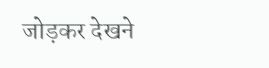जोड़कर देखने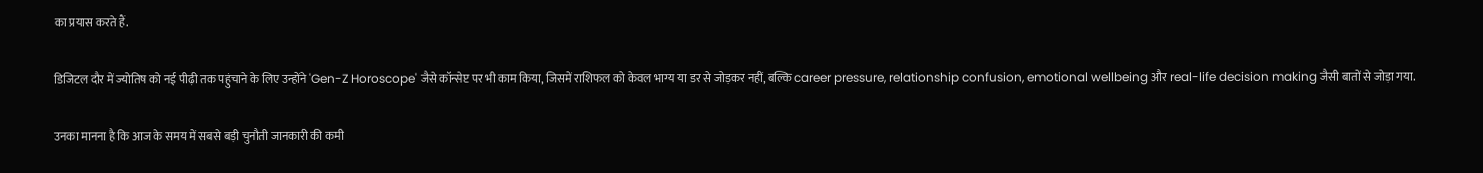का प्रयास करते हैं.

डिजिटल दौर में ज्योतिष को नई पीढ़ी तक पहुंचाने के लिए उन्होंने 'Gen-Z Horoscope' जैसे कॉन्सेप्ट पर भी काम किया, जिसमें राशिफल को केवल भाग्य या डर से जोड़कर नहीं, बल्कि career pressure, relationship confusion, emotional wellbeing और real-life decision making जैसी बातों से जोड़ा गया.

उनका मानना है कि आज के समय में सबसे बड़ी चुनौती जानकारी की कमी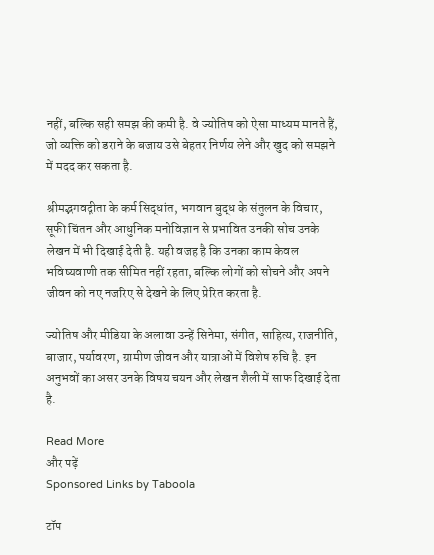नहीं, बल्कि सही समझ की कमी है. वे ज्योतिष को ऐसा माध्यम मानते हैं, जो व्यक्ति को डराने के बजाय उसे बेहतर निर्णय लेने और खुद को समझने में मदद कर सकता है.

श्रीमद्भगवद्गीता के कर्म सिद्धांत, भगवान बुद्ध के संतुलन के विचार, सूफी चिंतन और आधुनिक मनोविज्ञान से प्रभावित उनकी सोच उनके लेखन में भी दिखाई देती है. यही वजह है कि उनका काम केवल भविष्यवाणी तक सीमित नहीं रहता, बल्कि लोगों को सोचने और अपने जीवन को नए नजरिए से देखने के लिए प्रेरित करता है.

ज्योतिष और मीडिया के अलावा उन्हें सिनेमा, संगीत, साहित्य, राजनीति, बाजार, पर्यावरण, ग्रामीण जीवन और यात्राओं में विशेष रुचि है. इन अनुभवों का असर उनके विषय चयन और लेखन शैली में साफ दिखाई देता है.

Read More
और पढ़ें
Sponsored Links by Taboola

टॉप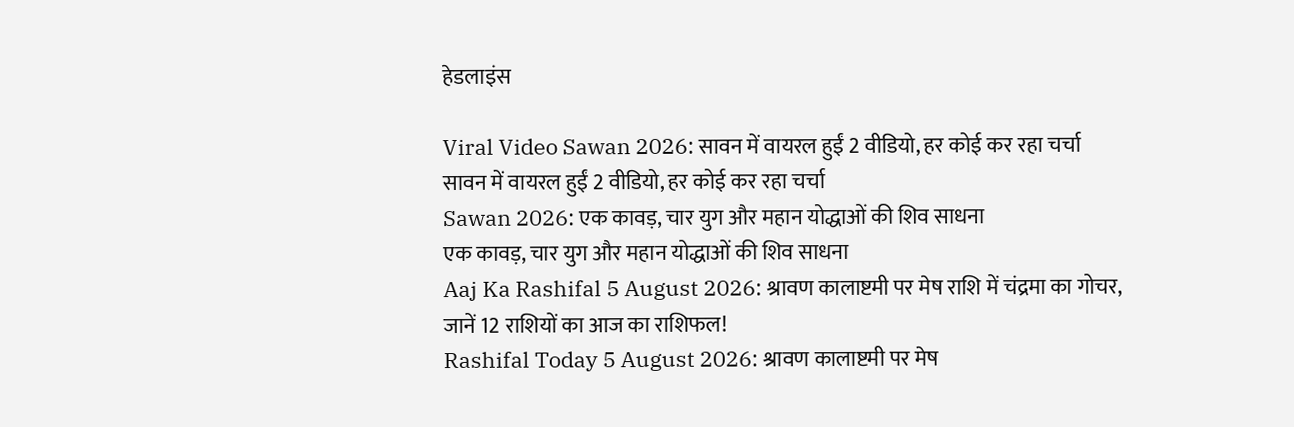हेडलाइंस

Viral Video Sawan 2026: सावन में वायरल हुईं 2 वीडियो, हर कोई कर रहा चर्चा
सावन में वायरल हुईं 2 वीडियो, हर कोई कर रहा चर्चा
Sawan 2026: एक कावड़, चार युग और महान योद्धाओं की शिव साधना
एक कावड़, चार युग और महान योद्धाओं की शिव साधना
Aaj Ka Rashifal 5 August 2026: श्रावण कालाष्टमी पर मेष राशि में चंद्रमा का गोचर, जानें 12 राशियों का आज का राशिफल!
Rashifal Today 5 August 2026: श्रावण कालाष्टमी पर मेष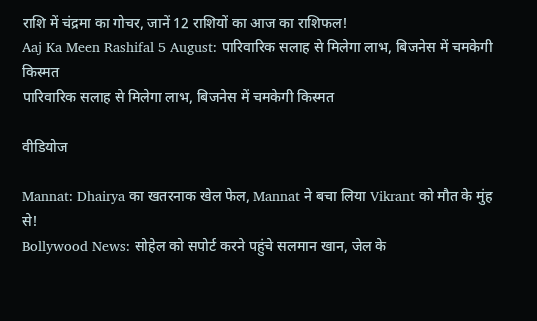राशि में चंद्रमा का गोचर, जानें 12 राशियों का आज का राशिफल!
Aaj Ka Meen Rashifal 5 August: पारिवारिक सलाह से मिलेगा लाभ, बिजनेस में चमकेगी किस्मत
पारिवारिक सलाह से मिलेगा लाभ, बिजनेस में चमकेगी किस्मत

वीडियोज

Mannat: Dhairya का खतरनाक खेल फेल, Mannat ने बचा लिया Vikrant को मौत के मुंह से!
Bollywood News: सोहेल को सपोर्ट करने पहुंचे सलमान खान, जेल के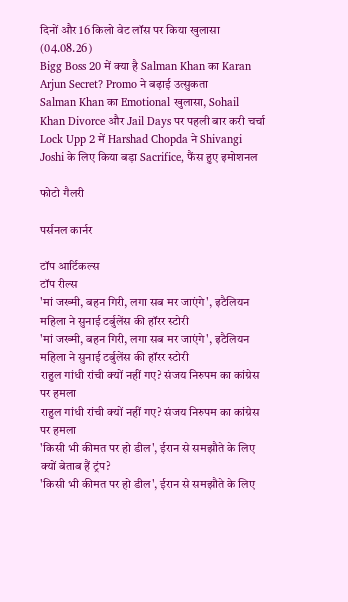दिनों और 16 किलो वेट लॉस पर किया खुलासा (04.08.26)
Bigg Boss 20 में क्या है Salman Khan का Karan Arjun Secret? Promo ने बढ़ाई उत्सुकता
Salman Khan का Emotional खुलासा, Sohail Khan Divorce और Jail Days पर पहली बार करी चर्चा
Lock Upp 2 में Harshad Chopda ने Shivangi Joshi के लिए किया बड़ा Sacrifice, फैंस हुए इमोशनल

फोटो गैलरी

पर्सनल कार्नर

टॉप आर्टिकल्स
टॉप रील्स
'मां जख्मी, बहन गिरी, लगा सब मर जाएंगे', इटैलियन महिला ने सुनाई टर्बुलेंस की हॉरर स्टोरी
'मां जख्मी, बहन गिरी, लगा सब मर जाएंगे', इटैलियन महिला ने सुनाई टर्बुलेंस की हॉरर स्टोरी
राहुल गांधी रांची क्यों नहीं गए? संजय निरुपम का कांग्रेस पर हमला
राहुल गांधी रांची क्यों नहीं गए? संजय निरुपम का कांग्रेस पर हमला
'किसी भी कीमत पर हो डील', ईरान से समझौते के लिए क्यों बेताब हैं ट्रंप?
'किसी भी कीमत पर हो डील', ईरान से समझौते के लिए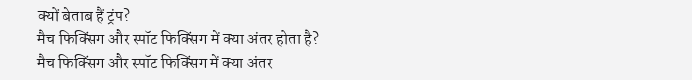क्यों बेताब हैं ट्रंप?
मैच फिक्सिंग और स्पॉट फिक्सिंग में क्या अंतर होता है?
मैच फिक्सिंग और स्पॉट फिक्सिंग में क्या अंतर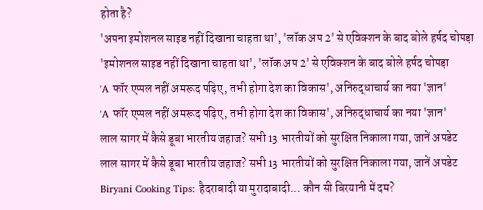होता है?
'अपना इमोशनल साइड नहीं दिखाना चाहता था', 'लॉक अप 2' से एविक्शन के बाद बोले हर्षद चोपड़ा
'इमोशनल साइड नहीं दिखाना चाहता था', 'लॉक अप 2' से एविक्शन के बाद बोले हर्षद चोपड़ा
'A फॉर एप्पल नहीं अमरूद पढ़िए, तभी होगा देश का विकास', अनिरुद्धाचार्य का नया 'ज्ञान'
'A फॉर एप्पल नहीं अमरूद पढ़िए, तभी होगा देश का विकास', अनिरुद्धाचार्य का नया 'ज्ञान'
लाल सागर में कैसे डूबा भारतीय जहाज? सभी 13 भारतीयों को सुरक्षित निकाला गया, जानें अपडेट
लाल सागर में कैसे डूबा भारतीय जहाज? सभी 13 भारतीयों को सुरक्षित निकाला गया, जानें अपडेट
Biryani Cooking Tips: हैदराबादी या मुरादाबादी... कौन सी बिरयानी में दम?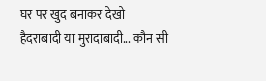घर पर खुद बनाकर देखो
हैदराबादी या मुरादाबादी... कौन सी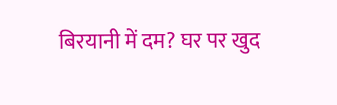बिरयानी में दम? घर पर खुद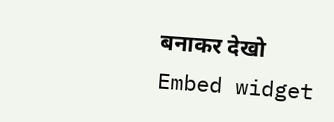बनाकर देखो
Embed widget